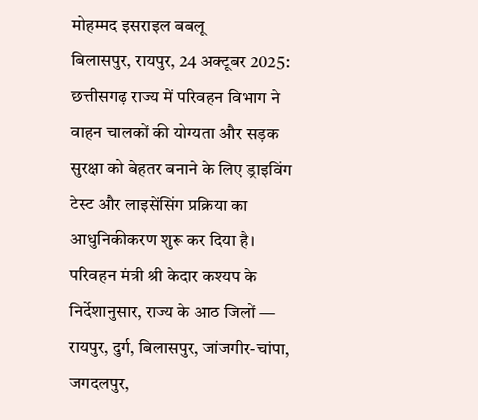मोहम्मद इसराइल बबलू
बिलासपुर, रायपुर, 24 अक्टूबर 2025: छत्तीसगढ़ राज्य में परिवहन विभाग ने वाहन चालकों की योग्यता और सड़क सुरक्षा को बेहतर बनाने के लिए ड्राइविंग टेस्ट और लाइसेंसिंग प्रक्रिया का आधुनिकीकरण शुरू कर दिया है। परिवहन मंत्री श्री केदार कश्यप के निर्देशानुसार, राज्य के आठ जिलों — रायपुर, दुर्ग, बिलासपुर, जांजगीर-चांपा, जगदलपुर,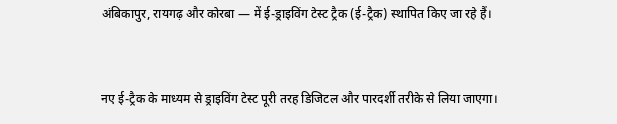अंबिकापुर, रायगढ़ और कोरबा — में ई-ड्राइविंग टेस्ट ट्रैक (ई-ट्रैक) स्थापित किए जा रहे हैं।


नए ई-ट्रैक के माध्यम से ड्राइविंग टेस्ट पूरी तरह डिजिटल और पारदर्शी तरीके से लिया जाएगा।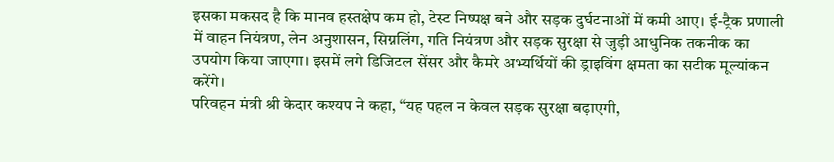इसका मकसद है कि मानव हस्तक्षेप कम हो, टेस्ट निष्पक्ष बने और सड़क दुर्घटनाओं में कमी आए। ई-ट्रैक प्रणाली में वाहन नियंत्रण, लेन अनुशासन, सिग्नलिंग, गति नियंत्रण और सड़क सुरक्षा से जुड़ी आधुनिक तकनीक का उपयोग किया जाएगा। इसमें लगे डिजिटल सेंसर और कैमरे अभ्यर्थियों की ड्राइविंग क्षमता का सटीक मूल्यांकन करेंगे।
परिवहन मंत्री श्री केदार कश्यप ने कहा, “यह पहल न केवल सड़क सुरक्षा बढ़ाएगी,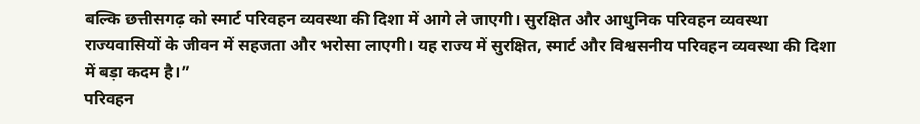बल्कि छत्तीसगढ़ को स्मार्ट परिवहन व्यवस्था की दिशा में आगे ले जाएगी। सुरक्षित और आधुनिक परिवहन व्यवस्था राज्यवासियों के जीवन में सहजता और भरोसा लाएगी। यह राज्य में सुरक्षित, स्मार्ट और विश्वसनीय परिवहन व्यवस्था की दिशा में बड़ा कदम है।”
परिवहन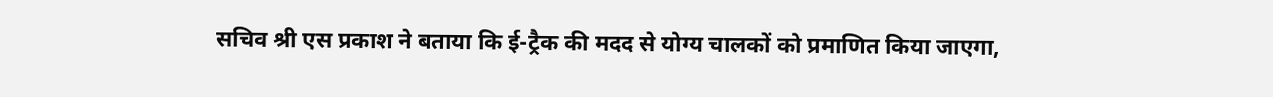सचिव श्री एस प्रकाश ने बताया कि ई-ट्रैक की मदद से योग्य चालकों को प्रमाणित किया जाएगा,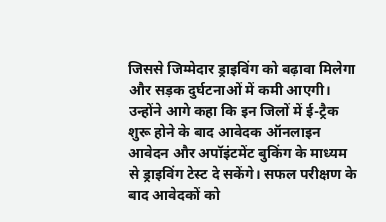जिससे जिम्मेदार ड्राइविंग को बढ़ावा मिलेगा और सड़क दुर्घटनाओं में कमी आएगी। उन्होंने आगे कहा कि इन जिलों में ई-ट्रैक शुरू होने के बाद आवेदक ऑनलाइन आवेदन और अपॉइंटमेंट बुकिंग के माध्यम से ड्राइविंग टेस्ट दे सकेंगे। सफल परीक्षण के बाद आवेदकों को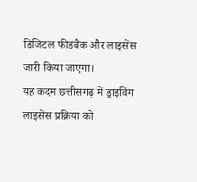डिजिटल फीडबैक और लाइसेंस जारी किया जाएगा।
यह कदम छत्तीसगढ़ में ड्राइविंग लाइसेंस प्रक्रिया को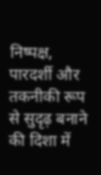निष्पक्ष, पारदर्शी और तकनीकी रूप से सुदृढ़ बनाने की दिशा में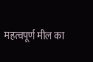महत्वपूर्ण मील का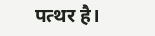पत्थर है।